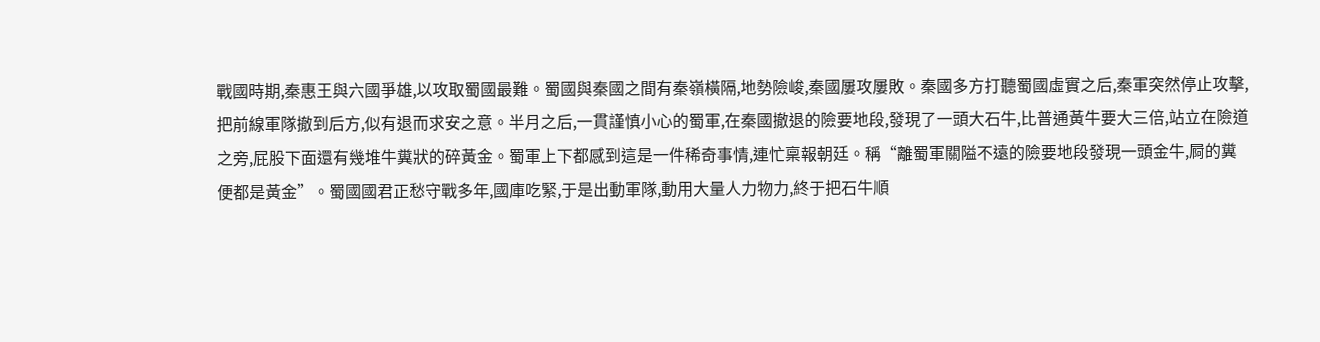戰國時期,秦惠王與六國爭雄,以攻取蜀國最難。蜀國與秦國之間有秦嶺橫隔,地勢險峻,秦國屢攻屢敗。秦國多方打聽蜀國虛實之后,秦軍突然停止攻擊,把前線軍隊撤到后方,似有退而求安之意。半月之后,一貫謹慎小心的蜀軍,在秦國撤退的險要地段,發現了一頭大石牛,比普通黃牛要大三倍,站立在險道之旁,屁股下面還有幾堆牛糞狀的碎黃金。蜀軍上下都感到這是一件稀奇事情,連忙稟報朝廷。稱“離蜀軍關隘不遠的險要地段發現一頭金牛,屙的糞便都是黃金”。蜀國國君正愁守戰多年,國庫吃緊,于是出動軍隊,動用大量人力物力,終于把石牛順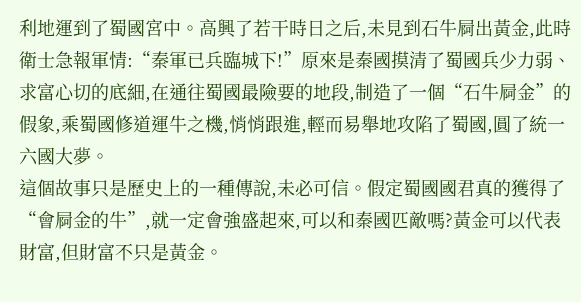利地運到了蜀國宮中。高興了若干時日之后,未見到石牛屙出黃金,此時衛士急報軍情:“秦軍已兵臨城下!”原來是秦國摸清了蜀國兵少力弱、求富心切的底細,在通往蜀國最險要的地段,制造了一個“石牛屙金”的假象,乘蜀國修道運牛之機,悄悄跟進,輕而易舉地攻陷了蜀國,圓了統一六國大夢。
這個故事只是歷史上的一種傳說,未必可信。假定蜀國國君真的獲得了“會屙金的牛”,就一定會強盛起來,可以和秦國匹敵嗎?黃金可以代表財富,但財富不只是黃金。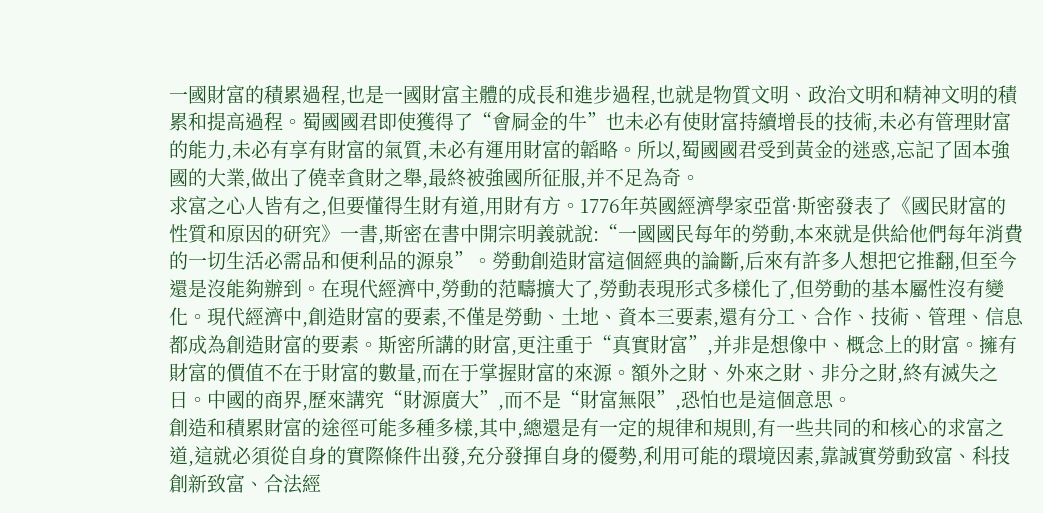一國財富的積累過程,也是一國財富主體的成長和進步過程,也就是物質文明、政治文明和精神文明的積累和提高過程。蜀國國君即使獲得了“會屙金的牛”也未必有使財富持續增長的技術,未必有管理財富的能力,未必有享有財富的氣質,未必有運用財富的韜略。所以,蜀國國君受到黃金的迷惑,忘記了固本強國的大業,做出了僥幸貪財之舉,最終被強國所征服,并不足為奇。
求富之心人皆有之,但要懂得生財有道,用財有方。1776年英國經濟學家亞當·斯密發表了《國民財富的性質和原因的研究》一書,斯密在書中開宗明義就說:“一國國民每年的勞動,本來就是供給他們每年消費的一切生活必需品和便利品的源泉”。勞動創造財富這個經典的論斷,后來有許多人想把它推翻,但至今還是沒能夠辦到。在現代經濟中,勞動的范疇擴大了,勞動表現形式多樣化了,但勞動的基本屬性沒有變化。現代經濟中,創造財富的要素,不僅是勞動、土地、資本三要素,還有分工、合作、技術、管理、信息都成為創造財富的要素。斯密所講的財富,更注重于“真實財富”,并非是想像中、概念上的財富。擁有財富的價值不在于財富的數量,而在于掌握財富的來源。額外之財、外來之財、非分之財,終有滅失之日。中國的商界,歷來講究“財源廣大”,而不是“財富無限”,恐怕也是這個意思。
創造和積累財富的途徑可能多種多樣,其中,總還是有一定的規律和規則,有一些共同的和核心的求富之道,這就必須從自身的實際條件出發,充分發揮自身的優勢,利用可能的環境因素,靠誠實勞動致富、科技創新致富、合法經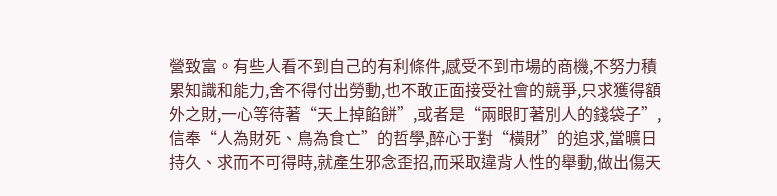營致富。有些人看不到自己的有利條件,感受不到市場的商機,不努力積累知識和能力,舍不得付出勞動,也不敢正面接受社會的競爭,只求獲得額外之財,一心等待著“天上掉餡餅”,或者是“兩眼盯著別人的錢袋子”,信奉“人為財死、鳥為食亡”的哲學,醉心于對“橫財”的追求,當曠日持久、求而不可得時,就產生邪念歪招,而采取違背人性的舉動,做出傷天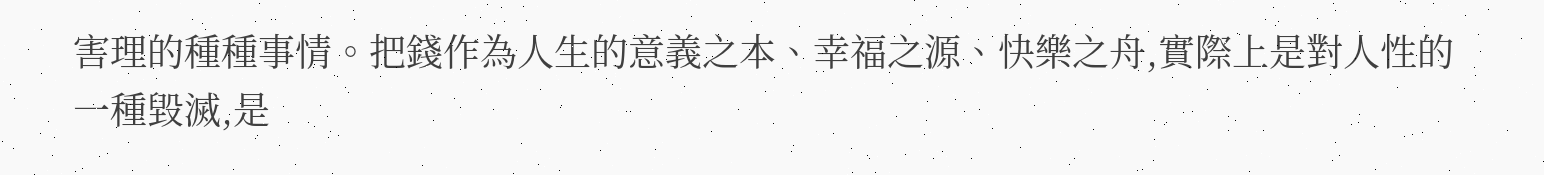害理的種種事情。把錢作為人生的意義之本、幸福之源、快樂之舟,實際上是對人性的一種毀滅,是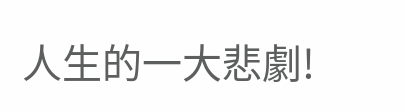人生的一大悲劇!